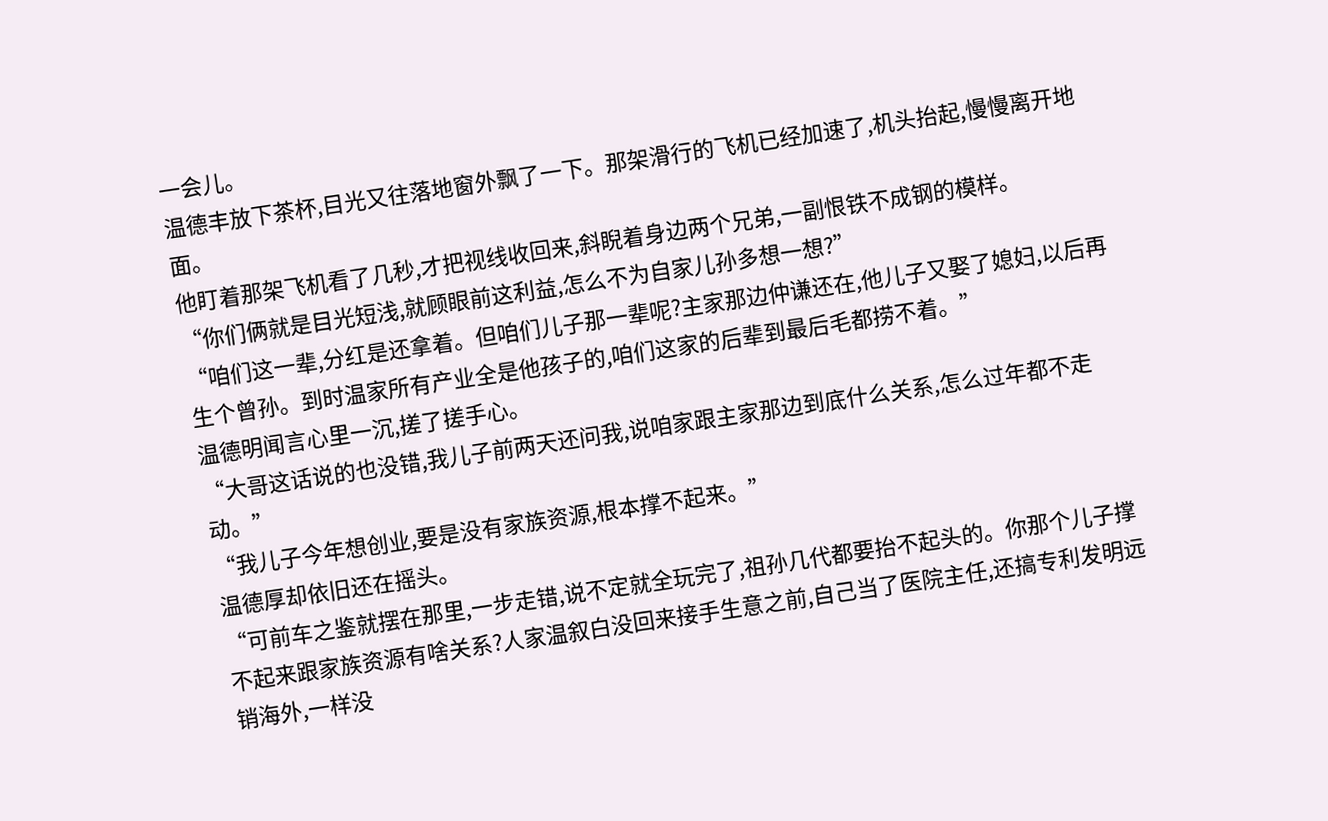一会儿。
温德丰放下茶杯,目光又往落地窗外飘了一下。那架滑行的飞机已经加速了,机头抬起,慢慢离开地面。
他盯着那架飞机看了几秒,才把视线收回来,斜睨着身边两个兄弟,一副恨铁不成钢的模样。
“你们俩就是目光短浅,就顾眼前这利益,怎么不为自家儿孙多想一想?”
“咱们这一辈,分红是还拿着。但咱们儿子那一辈呢?主家那边仲谦还在,他儿子又娶了媳妇,以后再生个曾孙。到时温家所有产业全是他孩子的,咱们这家的后辈到最后毛都捞不着。”
温德明闻言心里一沉,搓了搓手心。
“大哥这话说的也没错,我儿子前两天还问我,说咱家跟主家那边到底什么关系,怎么过年都不走动。”
“我儿子今年想创业,要是没有家族资源,根本撑不起来。”
温德厚却依旧还在摇头。
“可前车之鉴就摆在那里,一步走错,说不定就全玩完了,祖孙几代都要抬不起头的。你那个儿子撑不起来跟家族资源有啥关系?人家温叙白没回来接手生意之前,自己当了医院主任,还搞专利发明远销海外,一样没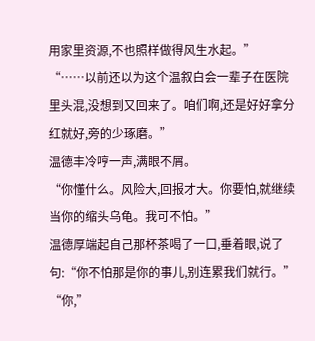用家里资源,不也照样做得风生水起。”
“……以前还以为这个温叙白会一辈子在医院里头混,没想到又回来了。咱们啊,还是好好拿分红就好,旁的少琢磨。”
温德丰冷哼一声,满眼不屑。
“你懂什么。风险大,回报才大。你要怕,就继续当你的缩头乌龟。我可不怕。”
温德厚端起自己那杯茶喝了一口,垂着眼,说了句:“你不怕那是你的事儿,别连累我们就行。”
“你,”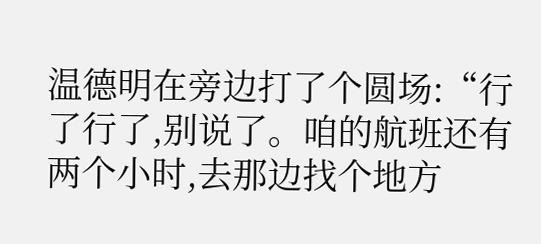温德明在旁边打了个圆场:“行了行了,别说了。咱的航班还有两个小时,去那边找个地方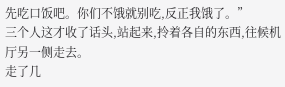先吃口饭吧。你们不饿就别吃,反正我饿了。”
三个人这才收了话头,站起来,拎着各自的东西,往候机厅另一侧走去。
走了几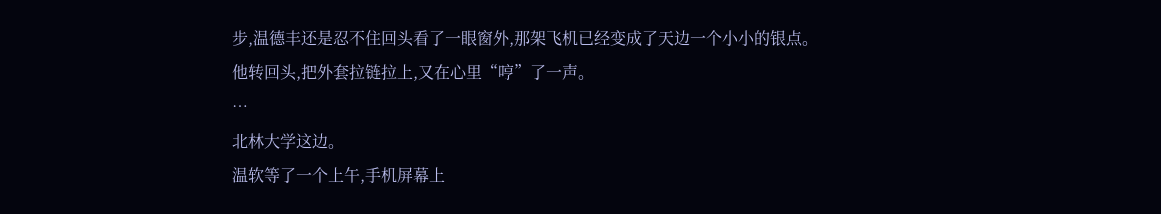步,温德丰还是忍不住回头看了一眼窗外,那架飞机已经变成了天边一个小小的银点。
他转回头,把外套拉链拉上,又在心里“哼”了一声。
…
北林大学这边。
温软等了一个上午,手机屏幕上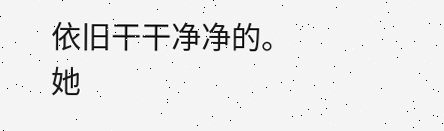依旧干干净净的。
她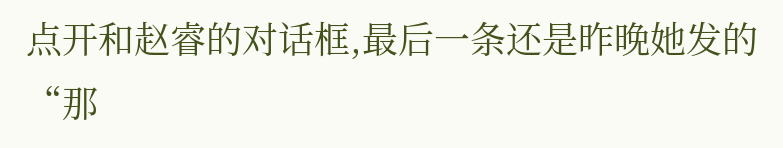点开和赵睿的对话框,最后一条还是昨晚她发的“那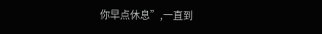你早点休息”,一直到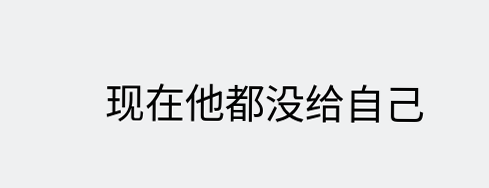现在他都没给自己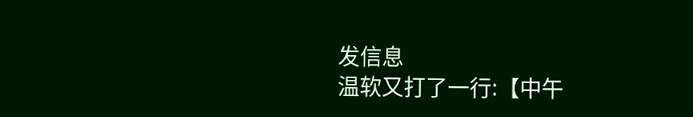发信息
温软又打了一行:【中午